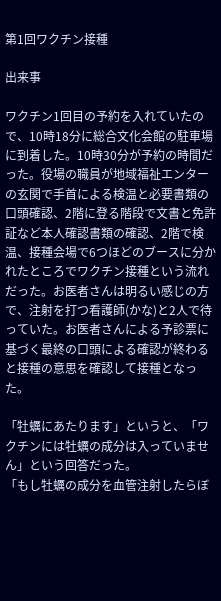第1回ワクチン接種

出来事

ワクチン1回目の予約を入れていたので、10時18分に総合文化会館の駐車場に到着した。10時30分が予約の時間だった。役場の職員が地域福祉エンターの玄関で手首による検温と必要書類の口頭確認、2階に登る階段で文書と免許証など本人確認書類の確認、2階で検温、接種会場で6つほどのブースに分かれたところでワクチン接種という流れだった。お医者さんは明るい感じの方で、注射を打つ看護師(かな)と2人で待っていた。お医者さんによる予診票に基づく最終の口頭による確認が終わると接種の意思を確認して接種となった。

「牡蠣にあたります」というと、「ワクチンには牡蠣の成分は入っていません」という回答だった。
「もし牡蠣の成分を血管注射したらぼ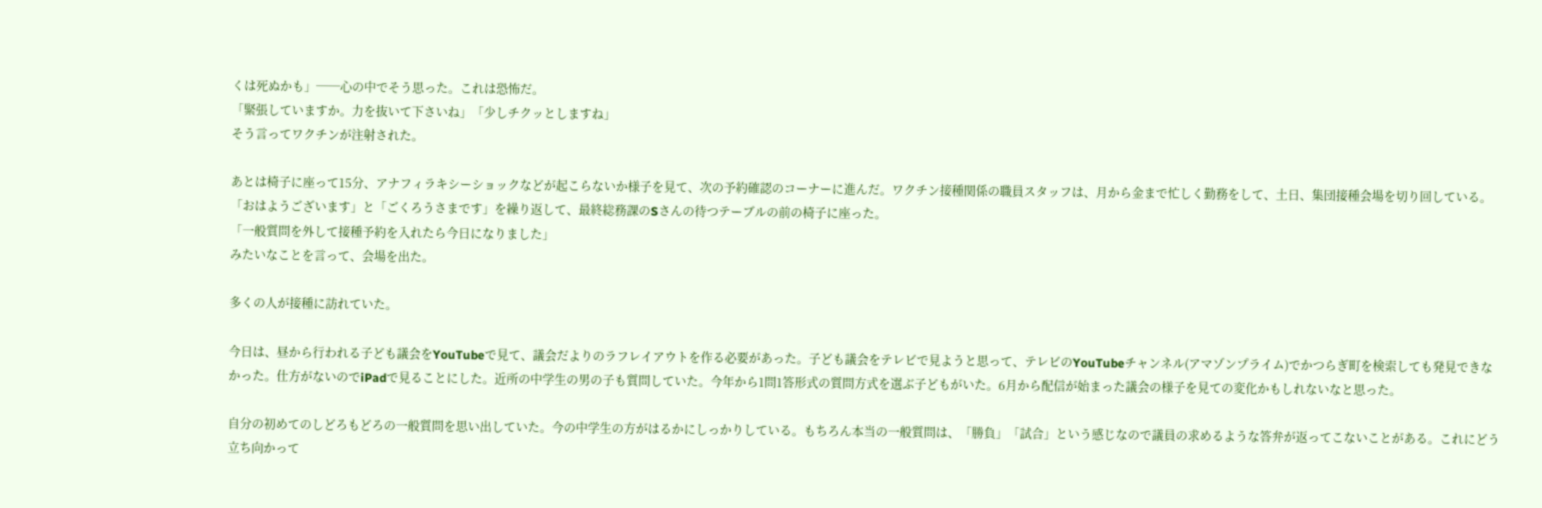くは死ぬかも」──心の中でそう思った。これは恐怖だ。
「緊張していますか。力を抜いて下さいね」「少しチクッとしますね」
そう言ってワクチンが注射された。

あとは椅子に座って15分、アナフィラキシーショックなどが起こらないか様子を見て、次の予約確認のコーナーに進んだ。ワクチン接種関係の職員スタッフは、月から金まで忙しく勤務をして、土日、集団接種会場を切り回している。
「おはようございます」と「ごくろうさまです」を繰り返して、最終総務課のSさんの待つテーブルの前の椅子に座った。
「一般質問を外して接種予約を入れたら今日になりました」
みたいなことを言って、会場を出た。

多くの人が接種に訪れていた。

今日は、昼から行われる子ども議会をYouTubeで見て、議会だよりのラフレイアウトを作る必要があった。子ども議会をテレビで見ようと思って、テレビのYouTubeチャンネル(アマゾンプライム)でかつらぎ町を検索しても発見できなかった。仕方がないのでiPadで見ることにした。近所の中学生の男の子も質問していた。今年から1問1答形式の質問方式を選ぶ子どもがいた。6月から配信が始まった議会の様子を見ての変化かもしれないなと思った。

自分の初めてのしどろもどろの一般質問を思い出していた。今の中学生の方がはるかにしっかりしている。もちろん本当の一般質問は、「勝負」「試合」という感じなので議員の求めるような答弁が返ってこないことがある。これにどう立ち向かって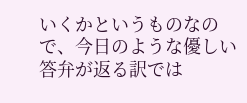いくかというものなので、今日のような優しい答弁が返る訳では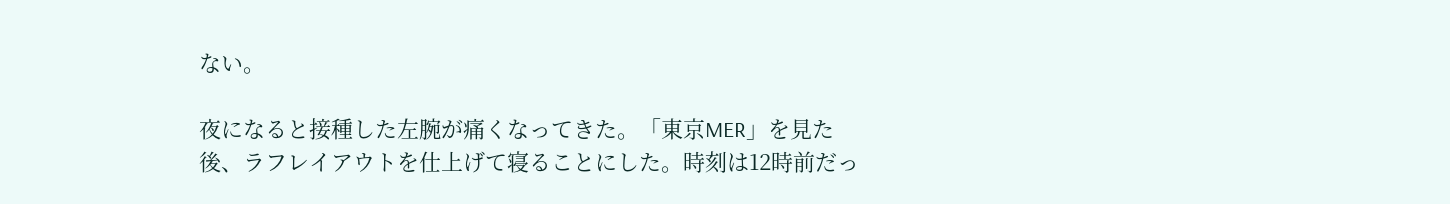ない。

夜になると接種した左腕が痛くなってきた。「東京MER」を見た後、ラフレイアウトを仕上げて寝ることにした。時刻は12時前だっ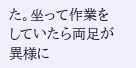た。坐って作業をしていたら両足が異様に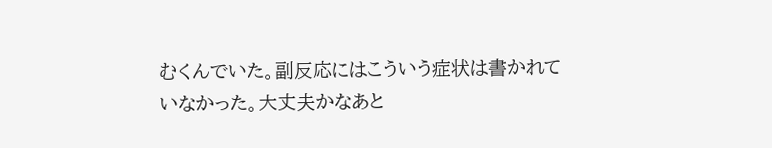むくんでいた。副反応にはこういう症状は書かれていなかった。大丈夫かなあと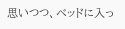思いつつ、ベッドに入っ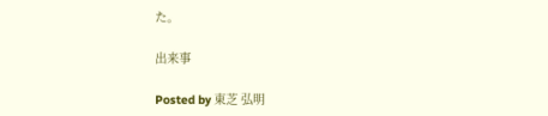た。

出来事

Posted by 東芝 弘明